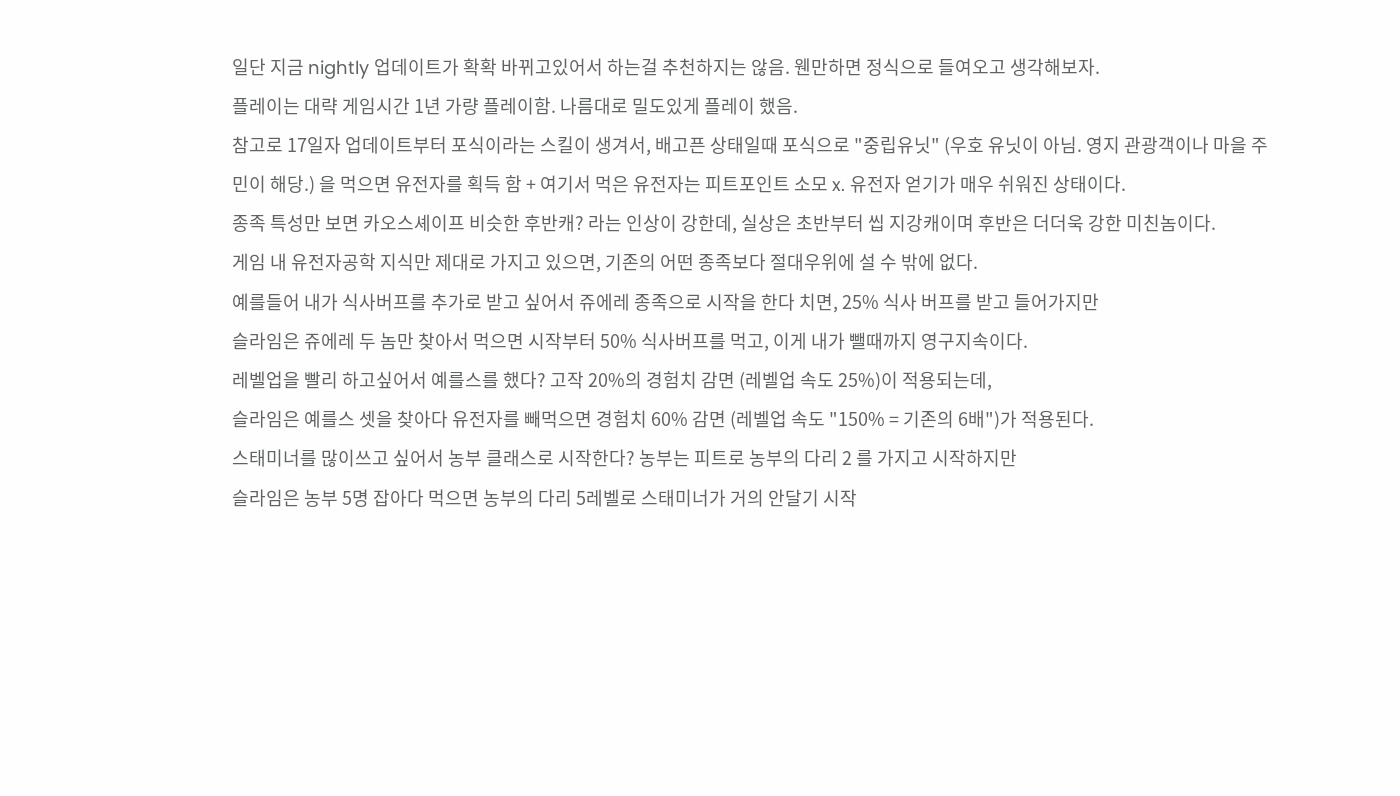일단 지금 nightly 업데이트가 확확 바뀌고있어서 하는걸 추천하지는 않음. 웬만하면 정식으로 들여오고 생각해보자.
플레이는 대략 게임시간 1년 가량 플레이함. 나름대로 밀도있게 플레이 했음.
참고로 17일자 업데이트부터 포식이라는 스킬이 생겨서, 배고픈 상태일때 포식으로 "중립유닛" (우호 유닛이 아님. 영지 관광객이나 마을 주민이 해당.) 을 먹으면 유전자를 획득 함 + 여기서 먹은 유전자는 피트포인트 소모 x. 유전자 얻기가 매우 쉬워진 상태이다.
종족 특성만 보면 카오스셰이프 비슷한 후반캐? 라는 인상이 강한데, 실상은 초반부터 씹 지강캐이며 후반은 더더욱 강한 미친놈이다.
게임 내 유전자공학 지식만 제대로 가지고 있으면, 기존의 어떤 종족보다 절대우위에 설 수 밖에 없다.
예를들어 내가 식사버프를 추가로 받고 싶어서 쥬에레 종족으로 시작을 한다 치면, 25% 식사 버프를 받고 들어가지만
슬라임은 쥬에레 두 놈만 찾아서 먹으면 시작부터 50% 식사버프를 먹고, 이게 내가 뺄때까지 영구지속이다.
레벨업을 빨리 하고싶어서 예를스를 했다? 고작 20%의 경험치 감면 (레벨업 속도 25%)이 적용되는데,
슬라임은 예를스 셋을 찾아다 유전자를 빼먹으면 경험치 60% 감면 (레벨업 속도 "150% = 기존의 6배")가 적용된다.
스태미너를 많이쓰고 싶어서 농부 클래스로 시작한다? 농부는 피트로 농부의 다리 2 를 가지고 시작하지만
슬라임은 농부 5명 잡아다 먹으면 농부의 다리 5레벨로 스태미너가 거의 안달기 시작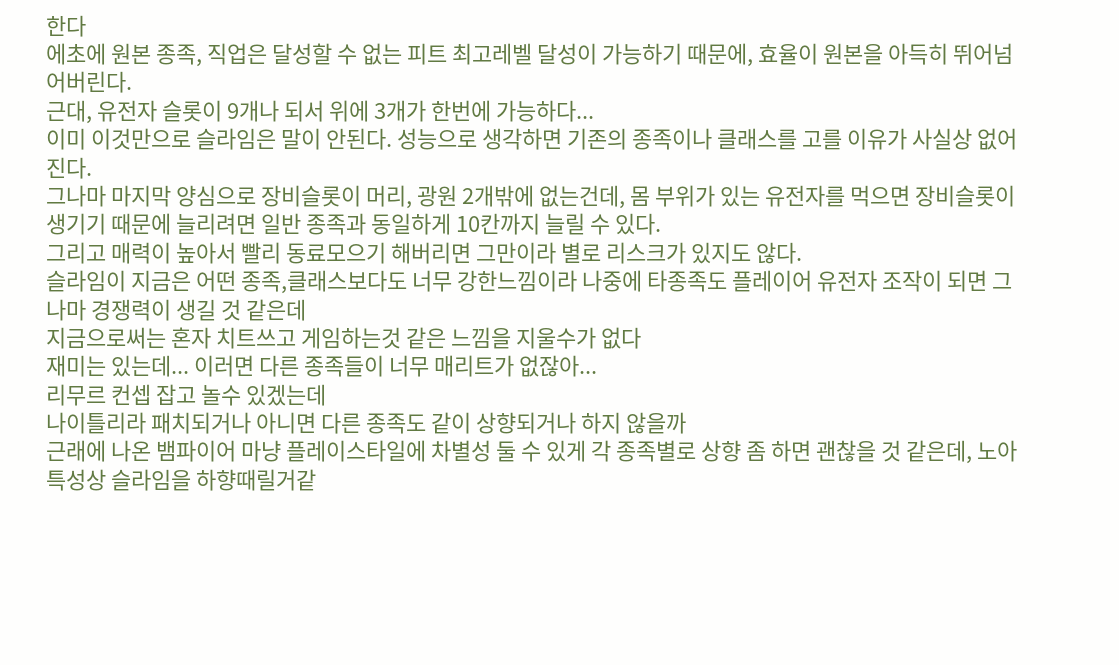한다
에초에 원본 종족, 직업은 달성할 수 없는 피트 최고레벨 달성이 가능하기 때문에, 효율이 원본을 아득히 뛰어넘어버린다.
근대, 유전자 슬롯이 9개나 되서 위에 3개가 한번에 가능하다...
이미 이것만으로 슬라임은 말이 안된다. 성능으로 생각하면 기존의 종족이나 클래스를 고를 이유가 사실상 없어진다.
그나마 마지막 양심으로 장비슬롯이 머리, 광원 2개밖에 없는건데, 몸 부위가 있는 유전자를 먹으면 장비슬롯이 생기기 때문에 늘리려면 일반 종족과 동일하게 10칸까지 늘릴 수 있다.
그리고 매력이 높아서 빨리 동료모으기 해버리면 그만이라 별로 리스크가 있지도 않다.
슬라임이 지금은 어떤 종족,클래스보다도 너무 강한느낌이라 나중에 타종족도 플레이어 유전자 조작이 되면 그나마 경쟁력이 생길 것 같은데
지금으로써는 혼자 치트쓰고 게임하는것 같은 느낌을 지울수가 없다
재미는 있는데... 이러면 다른 종족들이 너무 매리트가 없잖아...
리무르 컨셉 잡고 놀수 있겠는데
나이틀리라 패치되거나 아니면 다른 종족도 같이 상향되거나 하지 않을까
근래에 나온 뱀파이어 마냥 플레이스타일에 차별성 둘 수 있게 각 종족별로 상향 좀 하면 괜찮을 것 같은데, 노아 특성상 슬라임을 하향때릴거같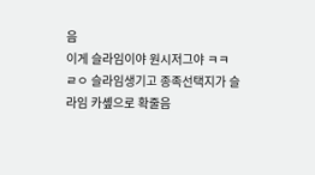음
이게 슬라임이야 원시저그야 ㅋㅋ
ㄹㅇ 슬라임생기고 종족선택지가 슬라임 카솊으로 확줄음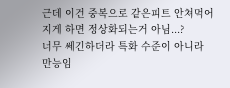근데 이건 중복으로 같은피트 안쳐먹어지게 하면 정상화되는거 아님...?
너무 쎄긴하더라 특화 수준이 아니라 만능임